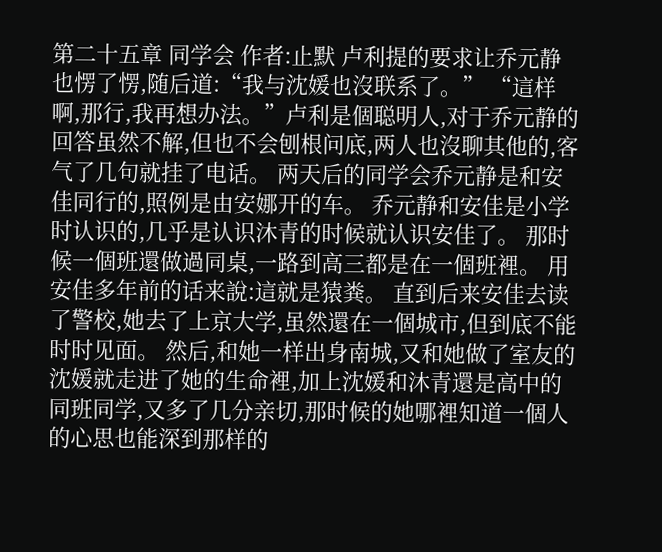第二十五章 同学会 作者:止默 卢利提的要求让乔元静也愣了愣,随后道:“我与沈媛也沒联系了。” “這样啊,那行,我再想办法。”卢利是個聪明人,对于乔元静的回答虽然不解,但也不会刨根问底,两人也沒聊其他的,客气了几句就挂了电话。 两天后的同学会乔元静是和安佳同行的,照例是由安娜开的车。 乔元静和安佳是小学时认识的,几乎是认识沐青的时候就认识安佳了。 那时候一個班還做過同桌,一路到高三都是在一個班裡。 用安佳多年前的话来說:這就是猿粪。 直到后来安佳去读了警校,她去了上京大学,虽然還在一個城市,但到底不能时时见面。 然后,和她一样出身南城,又和她做了室友的沈媛就走进了她的生命裡,加上沈媛和沐青還是高中的同班同学,又多了几分亲切,那时候的她哪裡知道一個人的心思也能深到那样的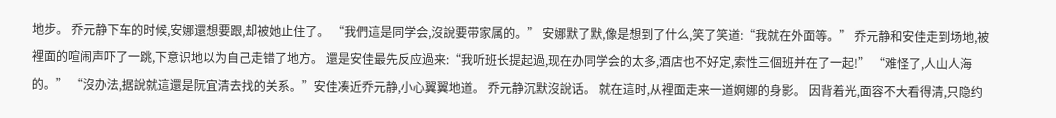地步。 乔元静下车的时候,安娜還想要跟,却被她止住了。 “我們這是同学会,沒說要带家属的。” 安娜默了默,像是想到了什么,笑了笑道:“我就在外面等。” 乔元静和安佳走到场地,被裡面的喧闹声吓了一跳,下意识地以为自己走错了地方。 還是安佳最先反应過来:“我听班长提起過,现在办同学会的太多,酒店也不好定,索性三個班并在了一起!” “难怪了,人山人海的。” “沒办法,据說就這還是阮宜清去找的关系。”安佳凑近乔元静,小心翼翼地道。 乔元静沉默沒說话。 就在這时,从裡面走来一道婀娜的身影。 因背着光,面容不大看得清,只隐约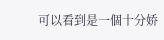可以看到是一個十分娇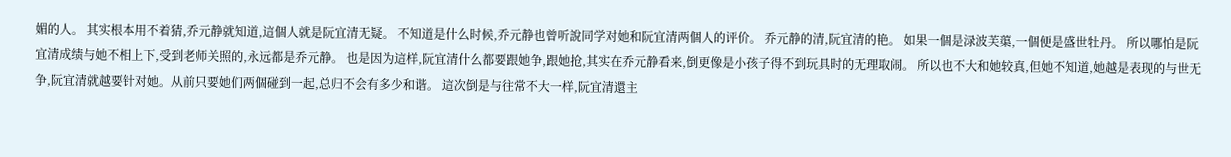媚的人。 其实根本用不着猜,乔元静就知道,這個人就是阮宜清无疑。 不知道是什么时候,乔元静也曾听說同学对她和阮宜清两個人的评价。 乔元静的清,阮宜清的艳。 如果一個是渌波芙蕖,一個便是盛世牡丹。 所以哪怕是阮宜清成绩与她不相上下,受到老师关照的,永远都是乔元静。 也是因为這样,阮宜清什么都要跟她争,跟她抢,其实在乔元静看来,倒更像是小孩子得不到玩具时的无理取闹。 所以也不大和她较真,但她不知道,她越是表现的与世无争,阮宜清就越要针对她。从前只要她们两個碰到一起,总归不会有多少和谐。 這次倒是与往常不大一样,阮宜清還主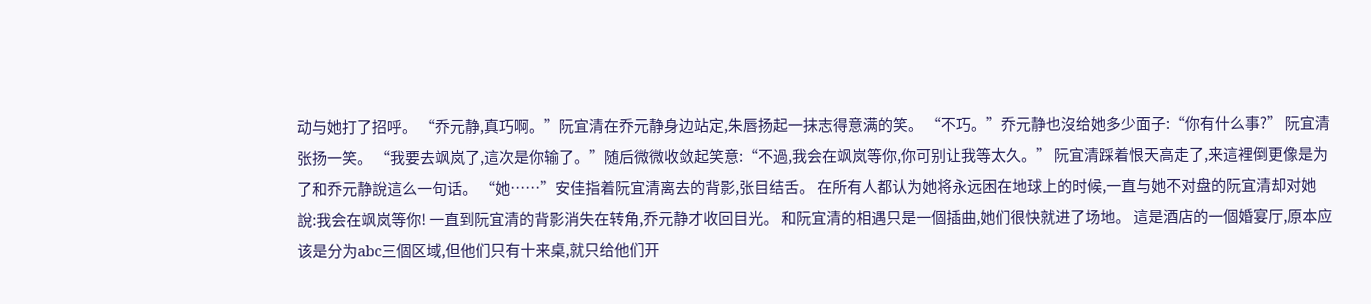动与她打了招呼。 “乔元静,真巧啊。”阮宜清在乔元静身边站定,朱唇扬起一抹志得意满的笑。 “不巧。”乔元静也沒给她多少面子:“你有什么事?” 阮宜清张扬一笑。 “我要去飒岚了,這次是你输了。”随后微微收敛起笑意:“不過,我会在飒岚等你,你可别让我等太久。” 阮宜清踩着恨天高走了,来這裡倒更像是为了和乔元静說這么一句话。 “她……”安佳指着阮宜清离去的背影,张目结舌。 在所有人都认为她将永远困在地球上的时候,一直与她不对盘的阮宜清却对她說:我会在飒岚等你! 一直到阮宜清的背影消失在转角,乔元静才收回目光。 和阮宜清的相遇只是一個插曲,她们很快就进了场地。 這是酒店的一個婚宴厅,原本应该是分为abc三個区域,但他们只有十来桌,就只给他们开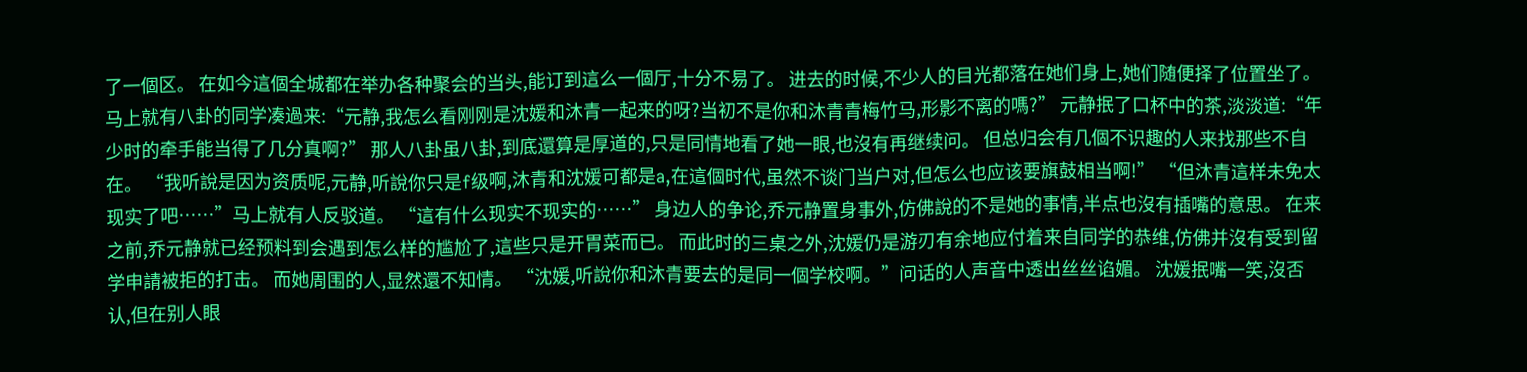了一個区。 在如今這個全城都在举办各种聚会的当头,能订到這么一個厅,十分不易了。 进去的时候,不少人的目光都落在她们身上,她们随便择了位置坐了。 马上就有八卦的同学凑過来:“元静,我怎么看刚刚是沈媛和沐青一起来的呀?当初不是你和沐青青梅竹马,形影不离的嗎?” 元静抿了口杯中的茶,淡淡道:“年少时的牵手能当得了几分真啊?” 那人八卦虽八卦,到底還算是厚道的,只是同情地看了她一眼,也沒有再继续问。 但总归会有几個不识趣的人来找那些不自在。 “我听說是因为资质呢,元静,听說你只是f级啊,沐青和沈媛可都是a,在這個时代,虽然不谈门当户对,但怎么也应该要旗鼓相当啊!” “但沐青這样未免太现实了吧……”马上就有人反驳道。 “這有什么现实不现实的……” 身边人的争论,乔元静置身事外,仿佛說的不是她的事情,半点也沒有插嘴的意思。 在来之前,乔元静就已经预料到会遇到怎么样的尴尬了,這些只是开胃菜而已。 而此时的三桌之外,沈媛仍是游刃有余地应付着来自同学的恭维,仿佛并沒有受到留学申請被拒的打击。 而她周围的人,显然還不知情。 “沈媛,听說你和沐青要去的是同一個学校啊。”问话的人声音中透出丝丝谄媚。 沈媛抿嘴一笑,沒否认,但在别人眼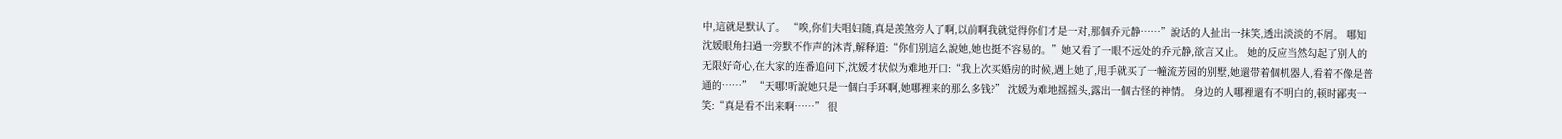中,這就是默认了。 “唉,你们夫唱妇随,真是羡煞旁人了啊,以前啊我就觉得你们才是一对,那個乔元静……”說话的人扯出一抹笑,透出淡淡的不屑。 哪知沈媛眼角扫過一旁默不作声的沐青,解释道:“你们别這么說她,她也挺不容易的。”她又看了一眼不远处的乔元静,欲言又止。 她的反应当然勾起了别人的无限好奇心,在大家的连番追问下,沈媛才状似为难地开口:“我上次买婚房的时候,遇上她了,甩手就买了一幢流芳园的别墅,她還带着個机器人,看着不像是普通的……” “天哪!听說她只是一個白手环啊,她哪裡来的那么多钱?” 沈媛为难地摇摇头,露出一個古怪的神情。 身边的人哪裡還有不明白的,顿时鄙夷一笑:“真是看不出来啊……” 很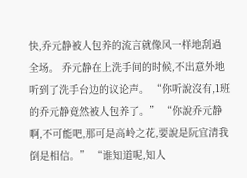快,乔元静被人包养的流言就像风一样地刮過全场。 乔元静在上洗手间的时候,不出意外地听到了洗手台边的议论声。 “你听說沒有,1班的乔元静竟然被人包养了。” “你說乔元静啊,不可能吧,那可是高岭之花,要說是阮宜清我倒是相信。” “谁知道呢,知人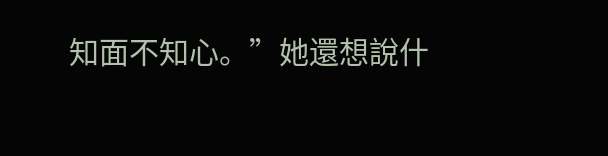知面不知心。”她還想說什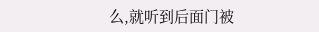么,就听到后面门被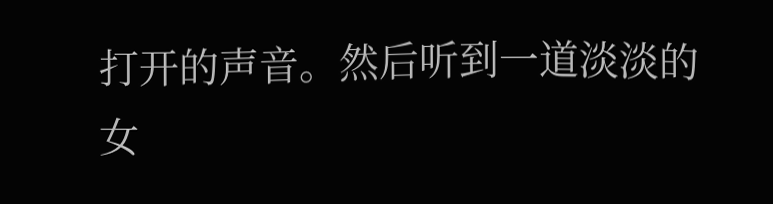打开的声音。然后听到一道淡淡的女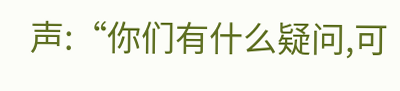声:“你们有什么疑问,可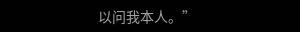以问我本人。”